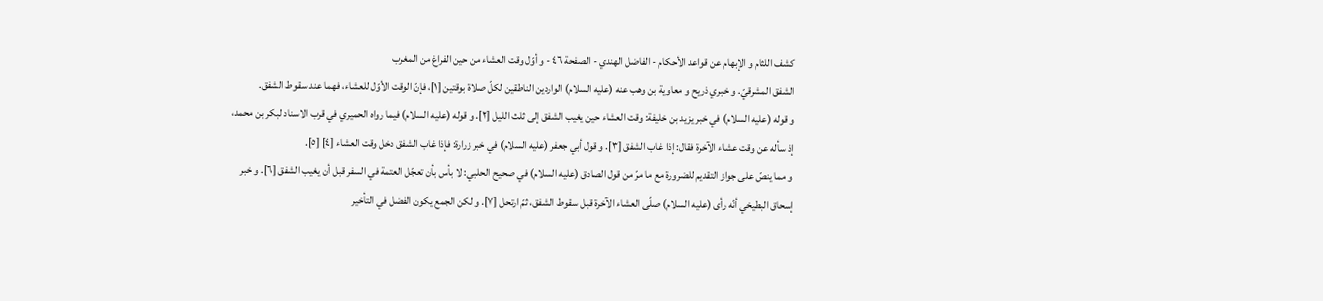كشف اللثام و الإبهام عن قواعد الأحكام - الفاضل الهندي - الصفحة ٤٦ - و أوّل وقت العشاء من حين الفراغ من المغرب
الشفق المشرقيّ. و خبري ذريح و معاوية بن وهب عنه (عليه السلام) الواردين الناطقين لكلّ صلاة بوقتين [١]، فإنّ الوقت الأوّل للعشاء، فهما عند سقوط الشفق.
و قوله (عليه السلام) في خبر يزيد بن خليفة: وقت العشاء حين يغيب الشفق إلى ثلث الليل [٢]. و قوله (عليه السلام) فيما رواه الحميري في قرب الاسناد لبكر بن محمد، إذ سأله عن وقت عشاء الآخرة فقال: إذا غاب الشفق [٣]. و قول أبي جعفر (عليه السلام) في خبر زرارة: فإذا غاب الشفق دخل وقت العشاء [٤] [٥].
و مما ينصّ على جواز التقديم للضرورة مع ما مرّ من قول الصادق (عليه السلام) في صحيح الحلبي: لا بأس بأن تعجّل العتمة في السفر قبل أن يغيب الشفق [٦]. و خبر إسحاق البطيخي أنّه رأى (عليه السلام) صلّى العشاء الآخرة قبل سقوط الشفق، ثمّ ارتحل [٧]. و لكن الجمع يكون الفضل في التأخير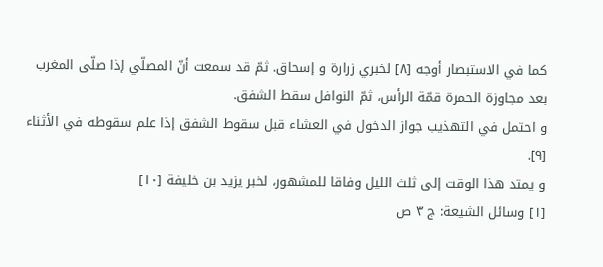كما في الاستبصار أوجه [٨] لخبري زرارة و إسحاق. ثمّ قد سمعت أنّ المصلّي إذا صلّى المغرب بعد مجاوزة الحمرة قمّة الرأس، ثمّ النوافل سقط الشفق.
و احتمل في التهذيب جواز الدخول في العشاء قبل سقوط الشفق إذا علم سقوطه في الأثناء [٩].
و يمتد هذا الوقت إلى ثلث الليل وفاقا للمشهور، لخبر يزيد بن خليفة [١٠]
[١] وسائل الشيعة: ج ٣ ص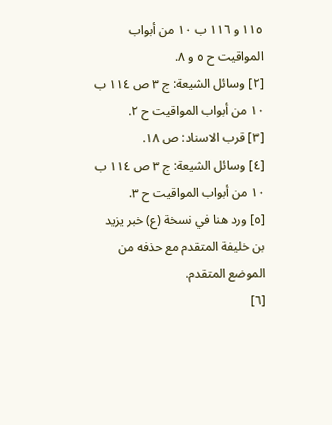١١٥ و ١١٦ ب ١٠ من أبواب المواقيت ح ٥ و ٨.
[٢] وسائل الشيعة: ج ٣ ص ١١٤ ب ١٠ من أبواب المواقيت ح ٢.
[٣] قرب الاسناد: ص ١٨.
[٤] وسائل الشيعة: ج ٣ ص ١١٤ ب ١٠ من أبواب المواقيت ح ٣.
[٥] ورد هنا في نسخة (ع) خبر يزيد بن خليفة المتقدم مع حذفه من الموضع المتقدم.
[٦]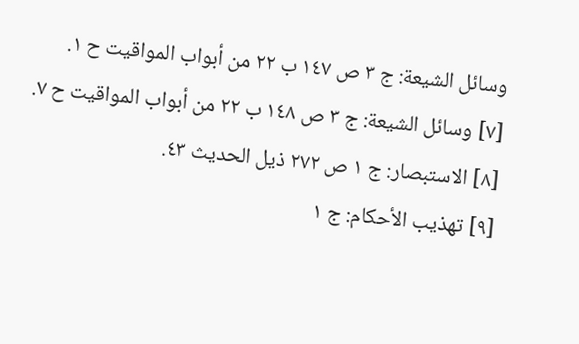وسائل الشيعة: ج ٣ ص ١٤٧ ب ٢٢ من أبواب المواقيت ح ١.
[٧] وسائل الشيعة: ج ٣ ص ١٤٨ ب ٢٢ من أبواب المواقيت ح ٧.
[٨] الاستبصار: ج ١ ص ٢٧٢ ذيل الحديث ٤٣.
[٩] تهذيب الأحكام: ج ١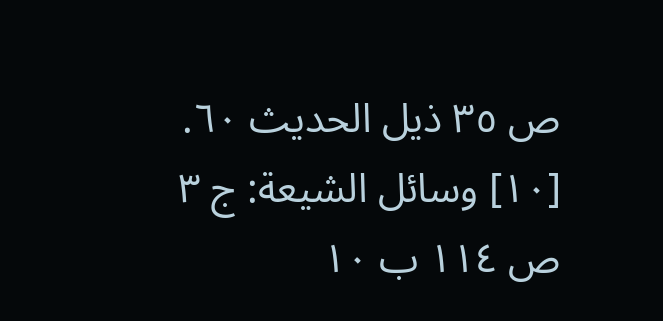ص ٣٥ ذيل الحديث ٦٠.
[١٠] وسائل الشيعة: ج ٣ ص ١١٤ ب ١٠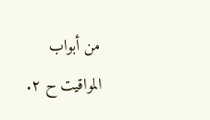من أبواب المواقيت ح ٢.